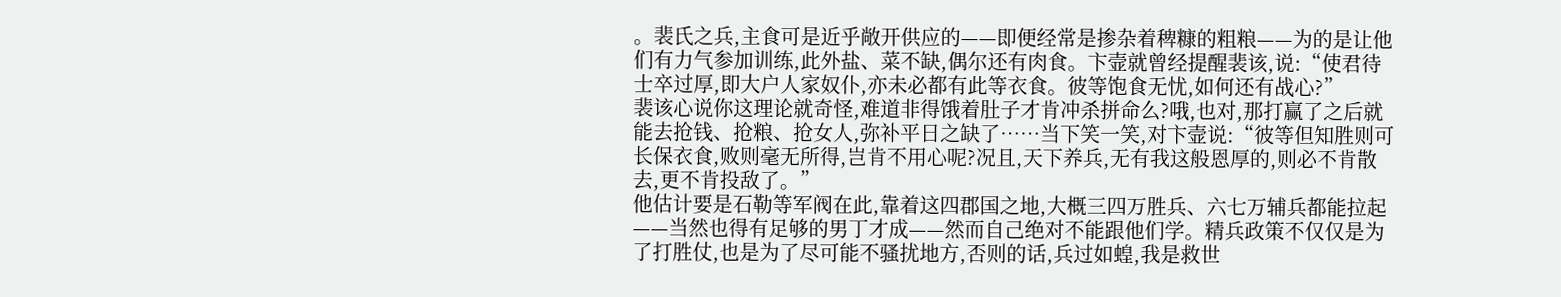。裴氏之兵,主食可是近乎敞开供应的——即便经常是掺杂着稗糠的粗粮——为的是让他们有力气参加训练,此外盐、菜不缺,偶尔还有肉食。卞壸就曾经提醒裴该,说:“使君待士卒过厚,即大户人家奴仆,亦未必都有此等衣食。彼等饱食无忧,如何还有战心?”
裴该心说你这理论就奇怪,难道非得饿着肚子才肯冲杀拼命么?哦,也对,那打赢了之后就能去抢钱、抢粮、抢女人,弥补平日之缺了……当下笑一笑,对卞壸说:“彼等但知胜则可长保衣食,败则毫无所得,岂肯不用心呢?况且,天下养兵,无有我这般恩厚的,则必不肯散去,更不肯投敌了。”
他估计要是石勒等军阀在此,靠着这四郡国之地,大概三四万胜兵、六七万辅兵都能拉起——当然也得有足够的男丁才成——然而自己绝对不能跟他们学。精兵政策不仅仅是为了打胜仗,也是为了尽可能不骚扰地方,否则的话,兵过如蝗,我是救世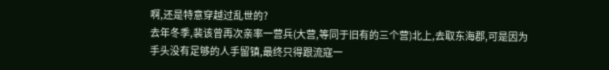啊,还是特意穿越过乱世的?
去年冬季,裴该曾再次亲率一营兵(大营,等同于旧有的三个营)北上,去取东海郡,可是因为手头没有足够的人手留镇,最终只得跟流寇一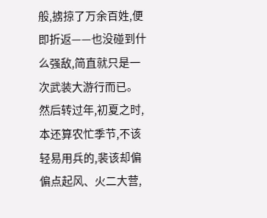般,掳掠了万余百姓,便即折返——也没碰到什么强敌,简直就只是一次武装大游行而已。
然后转过年,初夏之时,本还算农忙季节,不该轻易用兵的,裴该却偏偏点起风、火二大营,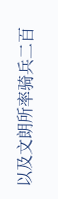以及文朗所率骑兵二百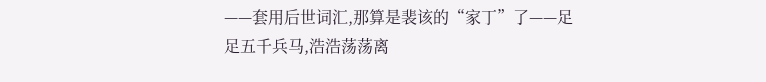——套用后世词汇,那算是裴该的“家丁”了——足足五千兵马,浩浩荡荡离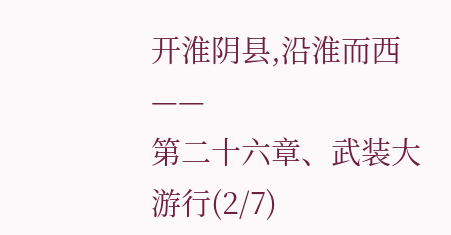开淮阴县,沿淮而西——
第二十六章、武装大游行(2/7)